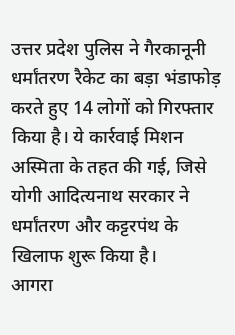उत्तर प्रदेश पुलिस ने गैरकानूनी धर्मांतरण रैकेट का बड़ा भंडाफोड़ करते हुए 14 लोगों को गिरफ्तार किया है। ये कार्रवाई मिशन अस्मिता के तहत की गई, जिसे योगी आदित्यनाथ सरकार ने धर्मांतरण और कट्टरपंथ के खिलाफ शुरू किया है।
आगरा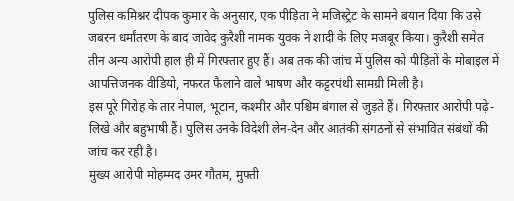पुलिस कमिश्नर दीपक कुमार के अनुसार, एक पीड़िता ने मजिस्ट्रेट के सामने बयान दिया कि उसे जबरन धर्मांतरण के बाद जावेद कुरैशी नामक युवक ने शादी के लिए मजबूर किया। कुरैशी समेत तीन अन्य आरोपी हाल ही में गिरफ्तार हुए हैं। अब तक की जांच में पुलिस को पीड़ितों के मोबाइल में आपत्तिजनक वीडियो, नफरत फैलाने वाले भाषण और कट्टरपंथी सामग्री मिली है।
इस पूरे गिरोह के तार नेपाल, भूटान, कश्मीर और पश्चिम बंगाल से जुड़ते हैं। गिरफ्तार आरोपी पढ़े-लिखे और बहुभाषी हैं। पुलिस उनके विदेशी लेन-देन और आतंकी संगठनों से संभावित संबंधों की जांच कर रही है।
मुख्य आरोपी मोहम्मद उमर गौतम, मुफ्ती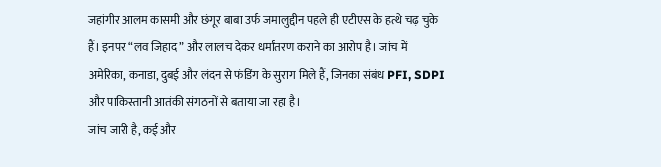जहांगीर आलम कासमी और छंगूर बाबा उर्फ जमालुद्दीन पहले ही एटीएस के हत्थे चढ़ चुके हैं। इनपर “लव जिहाद” और लालच देकर धर्मांतरण कराने का आरोप है। जांच में अमेरिका, कनाडा, दुबई और लंदन से फंडिंग के सुराग मिले हैं, जिनका संबंध PFI, SDPI और पाकिस्तानी आतंकी संगठनों से बताया जा रहा है।
जांच जारी है, कई और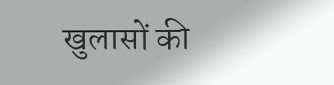खुलासों की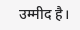उम्मीद है।